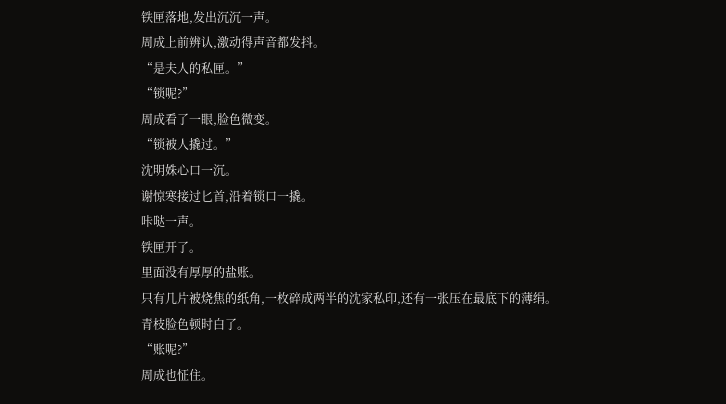铁匣落地,发出沉沉一声。
周成上前辨认,激动得声音都发抖。
“是夫人的私匣。”
“锁呢?”
周成看了一眼,脸色微变。
“锁被人撬过。”
沈明姝心口一沉。
谢惊寒接过匕首,沿着锁口一撬。
咔哒一声。
铁匣开了。
里面没有厚厚的盐账。
只有几片被烧焦的纸角,一枚碎成两半的沈家私印,还有一张压在最底下的薄绢。
青枝脸色顿时白了。
“账呢?”
周成也怔住。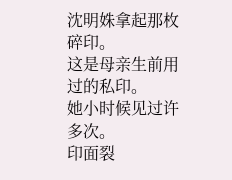沈明姝拿起那枚碎印。
这是母亲生前用过的私印。
她小时候见过许多次。
印面裂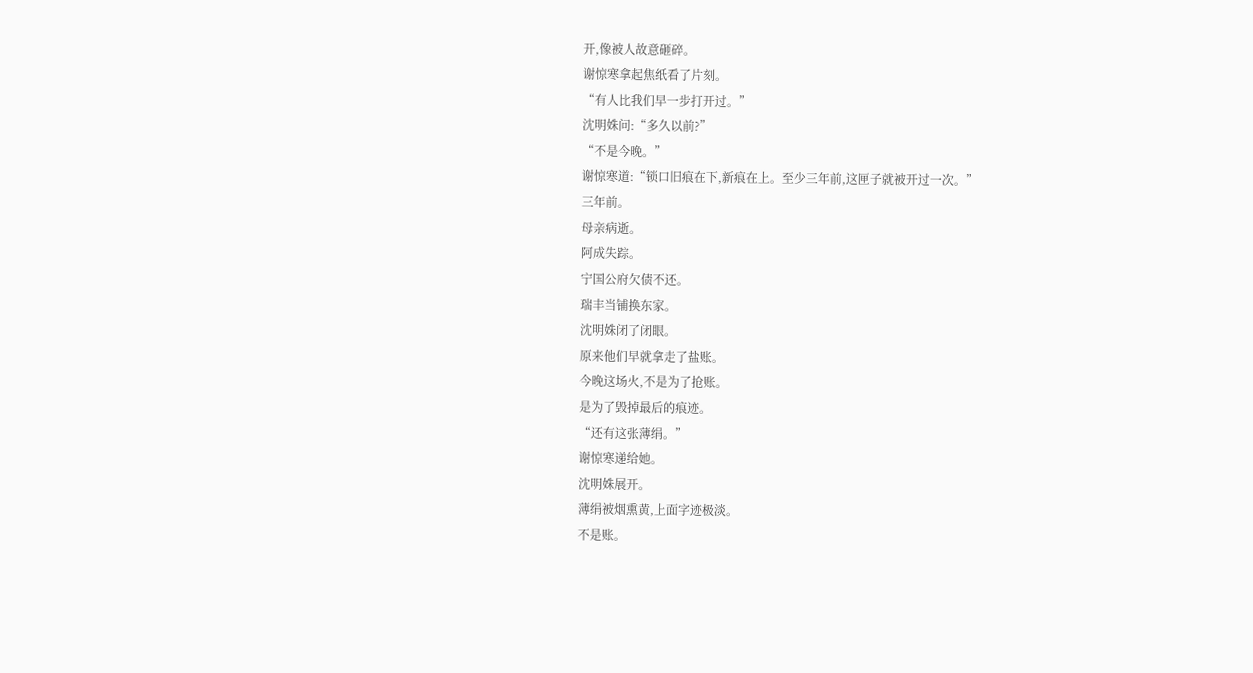开,像被人故意砸碎。
谢惊寒拿起焦纸看了片刻。
“有人比我们早一步打开过。”
沈明姝问:“多久以前?”
“不是今晚。”
谢惊寒道:“锁口旧痕在下,新痕在上。至少三年前,这匣子就被开过一次。”
三年前。
母亲病逝。
阿成失踪。
宁国公府欠债不还。
瑞丰当铺换东家。
沈明姝闭了闭眼。
原来他们早就拿走了盐账。
今晚这场火,不是为了抢账。
是为了毁掉最后的痕迹。
“还有这张薄绢。”
谢惊寒递给她。
沈明姝展开。
薄绢被烟熏黄,上面字迹极淡。
不是账。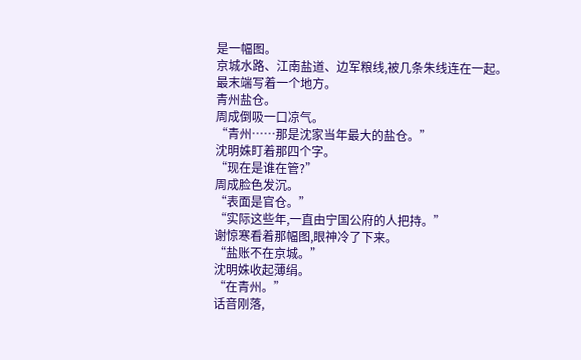是一幅图。
京城水路、江南盐道、边军粮线,被几条朱线连在一起。
最末端写着一个地方。
青州盐仓。
周成倒吸一口凉气。
“青州……那是沈家当年最大的盐仓。”
沈明姝盯着那四个字。
“现在是谁在管?”
周成脸色发沉。
“表面是官仓。”
“实际这些年,一直由宁国公府的人把持。”
谢惊寒看着那幅图,眼神冷了下来。
“盐账不在京城。”
沈明姝收起薄绢。
“在青州。”
话音刚落,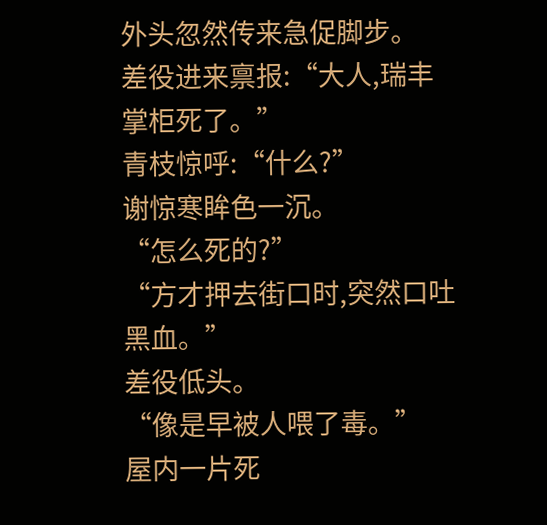外头忽然传来急促脚步。
差役进来禀报:“大人,瑞丰掌柜死了。”
青枝惊呼:“什么?”
谢惊寒眸色一沉。
“怎么死的?”
“方才押去街口时,突然口吐黑血。”
差役低头。
“像是早被人喂了毒。”
屋内一片死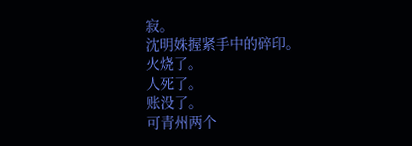寂。
沈明姝握紧手中的碎印。
火烧了。
人死了。
账没了。
可青州两个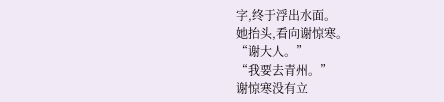字,终于浮出水面。
她抬头,看向谢惊寒。
“谢大人。”
“我要去青州。”
谢惊寒没有立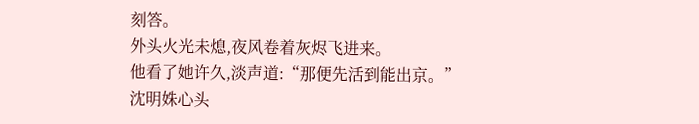刻答。
外头火光未熄,夜风卷着灰烬飞进来。
他看了她许久,淡声道:“那便先活到能出京。”
沈明姝心头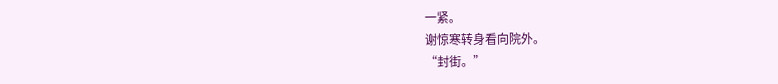一紧。
谢惊寒转身看向院外。
“封街。”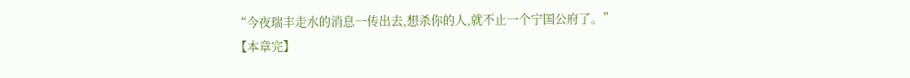“今夜瑞丰走水的消息一传出去,想杀你的人,就不止一个宁国公府了。”
【本章完】